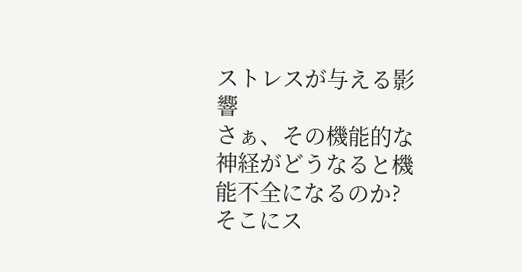ストレスが与える影響
さぁ、その機能的な神経がどうなると機能不全になるのか?
そこにス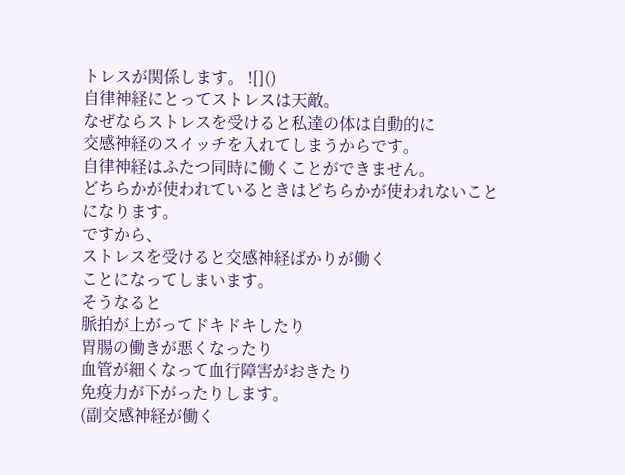トレスが関係します。 ![]()
自律神経にとってストレスは天敵。
なぜならストレスを受けると私達の体は自動的に
交感神経のスイッチを入れてしまうからです。
自律神経はふたつ同時に働くことができません。
どちらかが使われているときはどちらかが使われないことになります。
ですから、
ストレスを受けると交感神経ばかりが働く
ことになってしまいます。
そうなると
脈拍が上がってドキドキしたり
胃腸の働きが悪くなったり
血管が細くなって血行障害がおきたり
免疫力が下がったりします。
(副交感神経が働く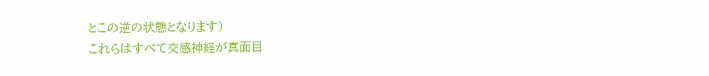とこの逆の状態となります)
これらはすべて交感神経が真面目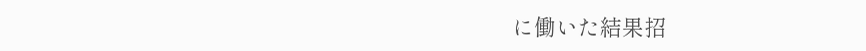に働いた結果招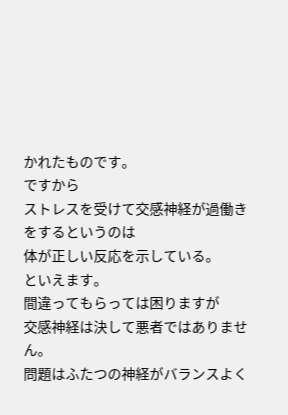かれたものです。
ですから
ストレスを受けて交感神経が過働きをするというのは
体が正しい反応を示している。
といえます。
間違ってもらっては困りますが
交感神経は決して悪者ではありません。
問題はふたつの神経がバランスよく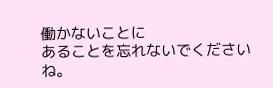働かないことに
あることを忘れないでくださいね。